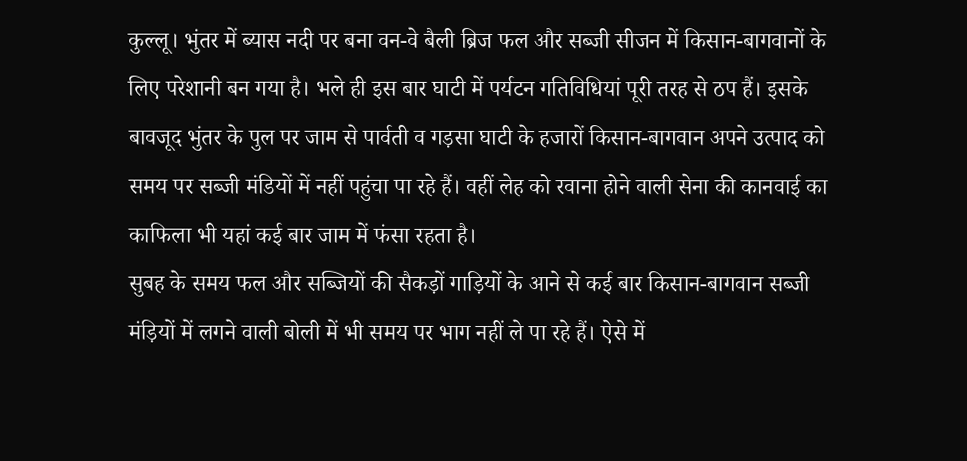कुल्लू। भुंतर में ब्यास नदी पर बना वन-वे बैली ब्रिज फल और सब्जी सीजन में किसान-बागवानों के लिए परेशानी बन गया है। भले ही इस बार घाटी में पर्यटन गतिविधियां पूरी तरह से ठप हैं। इसके बावजूद भुंतर के पुल पर जाम से पार्वती व गड़सा घाटी के हजारों किसान-बागवान अपने उत्पाद को समय पर सब्जी मंडियों में नहीं पहुंचा पा रहे हैं। वहीं लेह को रवाना होने वाली सेना की कानवाई का काफिला भी यहां कई बार जाम में फंसा रहता है।
सुबह के समय फल और सब्जियों की सैकड़ों गाड़ियों के आने से कई बार किसान-बागवान सब्जी मंड़ियों में लगने वाली बोली में भी समय पर भाग नहीं ले पा रहे हैं। ऐसे में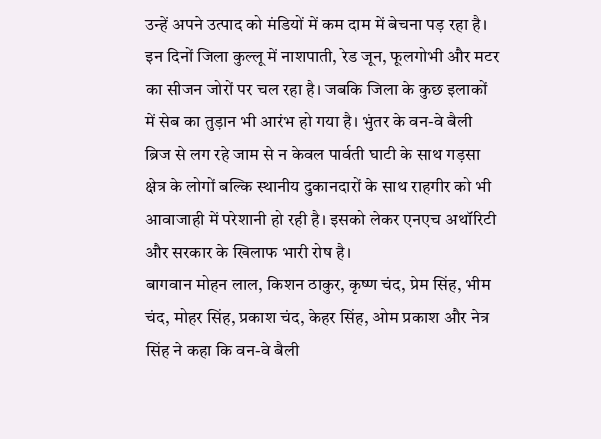उन्हें अपने उत्पाद को मंडियों में कम दाम में बेचना पड़ रहा है। इन दिनों जिला कुल्लू में नाशपाती, रेड जून, फूलगोभी और मटर का सीजन जोरों पर चल रहा है। जबकि जिला के कुछ इलाकों में सेब का तुड़ान भी आरंभ हो गया है। भुंतर के वन-वे बैली ब्रिज से लग रहे जाम से न केवल पार्वती घाटी के साथ गड़सा क्षेत्र के लोगों बल्कि स्थानीय दुकानदारों के साथ राहगीर को भी आवाजाही में परेशानी हो रही है। इसको लेकर एनएच अथॉरिटी और सरकार के खिलाफ भारी रोष है।
बागवान मोहन लाल, किशन ठाकुर, कृष्ण चंद, प्रेम सिंह, भीम चंद, मोहर सिंह, प्रकाश चंद, केहर सिंह, ओम प्रकाश और नेत्र सिंह ने कहा कि वन-वे बैली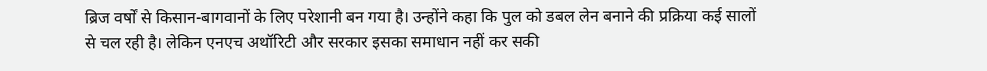ब्रिज वर्षों से किसान-बागवानों के लिए परेशानी बन गया है। उन्होंने कहा कि पुल को डबल लेन बनाने की प्रक्रिया कई सालों से चल रही है। लेकिन एनएच अथॉरिटी और सरकार इसका समाधान नहीं कर सकी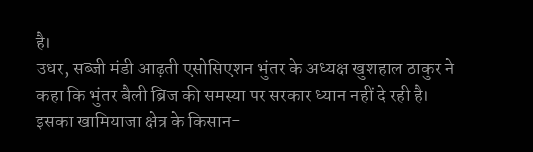है।
उधर, सब्जी मंडी आढ़ती एसोसिएशन भुंतर के अध्यक्ष खुशहाल ठाकुर ने कहा कि भुंतर बैली ब्रिज की समस्या पर सरकार ध्यान नहीं दे रही है। इसका खामियाजा क्षेत्र के किसान-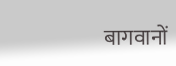बागवानों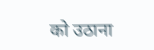को उठाना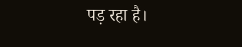पड़ रहा है।